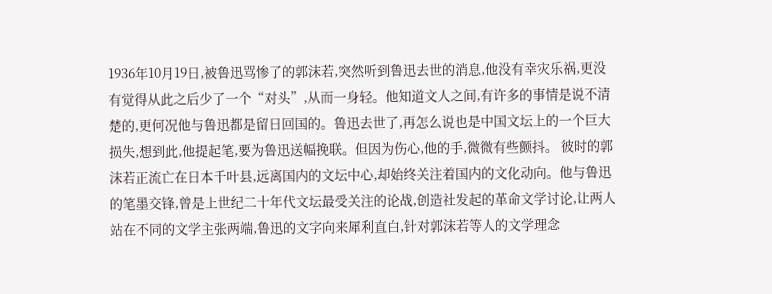1936年10月19日,被鲁迅骂惨了的郭沫若,突然听到鲁迅去世的消息,他没有幸灾乐祸,更没有觉得从此之后少了一个“对头”,从而一身轻。他知道文人之间,有许多的事情是说不清楚的,更何况他与鲁迅都是留日回国的。鲁迅去世了,再怎么说也是中国文坛上的一个巨大损失,想到此,他提起笔,要为鲁迅送幅挽联。但因为伤心,他的手,微微有些颤抖。 彼时的郭沫若正流亡在日本千叶县,远离国内的文坛中心,却始终关注着国内的文化动向。他与鲁迅的笔墨交锋,曾是上世纪二十年代文坛最受关注的论战,创造社发起的革命文学讨论,让两人站在不同的文学主张两端,鲁迅的文字向来犀利直白,针对郭沫若等人的文学理念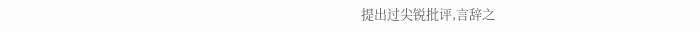提出过尖锐批评,言辞之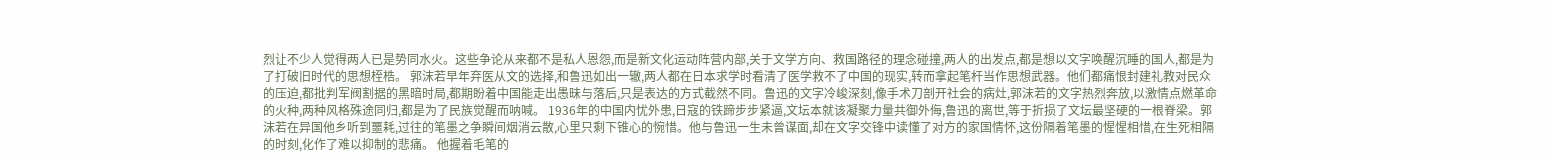烈让不少人觉得两人已是势同水火。这些争论从来都不是私人恩怨,而是新文化运动阵营内部,关于文学方向、救国路径的理念碰撞,两人的出发点,都是想以文字唤醒沉睡的国人,都是为了打破旧时代的思想桎梏。 郭沫若早年弃医从文的选择,和鲁迅如出一辙,两人都在日本求学时看清了医学救不了中国的现实,转而拿起笔杆当作思想武器。他们都痛恨封建礼教对民众的压迫,都批判军阀割据的黑暗时局,都期盼着中国能走出愚昧与落后,只是表达的方式截然不同。鲁迅的文字冷峻深刻,像手术刀剖开社会的病灶,郭沫若的文字热烈奔放,以激情点燃革命的火种,两种风格殊途同归,都是为了民族觉醒而呐喊。 1936年的中国内忧外患,日寇的铁蹄步步紧逼,文坛本就该凝聚力量共御外侮,鲁迅的离世,等于折损了文坛最坚硬的一根脊梁。郭沫若在异国他乡听到噩耗,过往的笔墨之争瞬间烟消云散,心里只剩下锥心的惋惜。他与鲁迅一生未曾谋面,却在文字交锋中读懂了对方的家国情怀,这份隔着笔墨的惺惺相惜,在生死相隔的时刻,化作了难以抑制的悲痛。 他握着毛笔的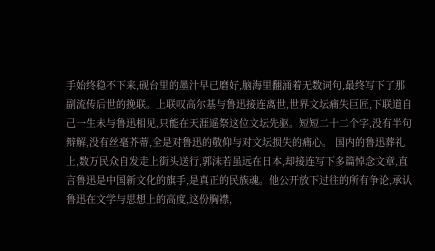手始终稳不下来,砚台里的墨汁早已磨好,脑海里翻涌着无数词句,最终写下了那副流传后世的挽联。上联叹高尔基与鲁迅接连离世,世界文坛痛失巨匠,下联道自己一生未与鲁迅相见,只能在天涯遥祭这位文坛先驱。短短二十二个字,没有半句辩解,没有丝毫芥蒂,全是对鲁迅的敬仰与对文坛损失的痛心。 国内的鲁迅葬礼上,数万民众自发走上街头送行,郭沫若虽远在日本,却接连写下多篇悼念文章,直言鲁迅是中国新文化的旗手,是真正的民族魂。他公开放下过往的所有争论,承认鲁迅在文学与思想上的高度,这份胸襟,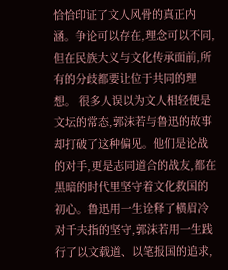恰恰印证了文人风骨的真正内涵。争论可以存在,理念可以不同,但在民族大义与文化传承面前,所有的分歧都要让位于共同的理想。 很多人误以为文人相轻便是文坛的常态,郭沫若与鲁迅的故事却打破了这种偏见。他们是论战的对手,更是志同道合的战友,都在黑暗的时代里坚守着文化救国的初心。鲁迅用一生诠释了横眉冷对千夫指的坚守,郭沫若用一生践行了以文载道、以笔报国的追求,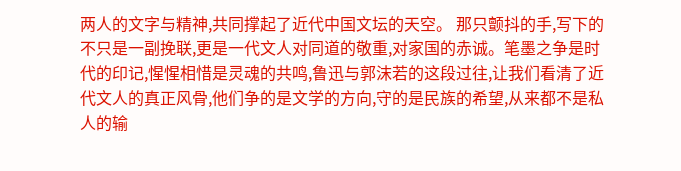两人的文字与精神,共同撑起了近代中国文坛的天空。 那只颤抖的手,写下的不只是一副挽联,更是一代文人对同道的敬重,对家国的赤诚。笔墨之争是时代的印记,惺惺相惜是灵魂的共鸣,鲁迅与郭沫若的这段过往,让我们看清了近代文人的真正风骨,他们争的是文学的方向,守的是民族的希望,从来都不是私人的输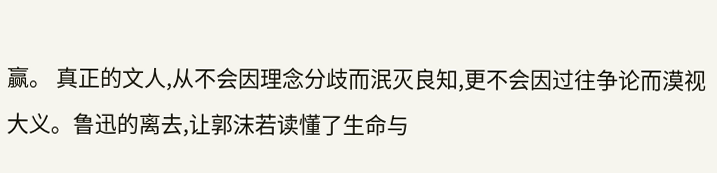赢。 真正的文人,从不会因理念分歧而泯灭良知,更不会因过往争论而漠视大义。鲁迅的离去,让郭沫若读懂了生命与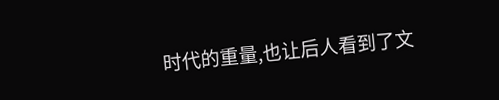时代的重量,也让后人看到了文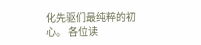化先驱们最纯粹的初心。 各位读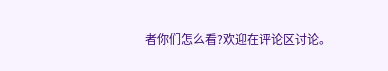者你们怎么看?欢迎在评论区讨论。